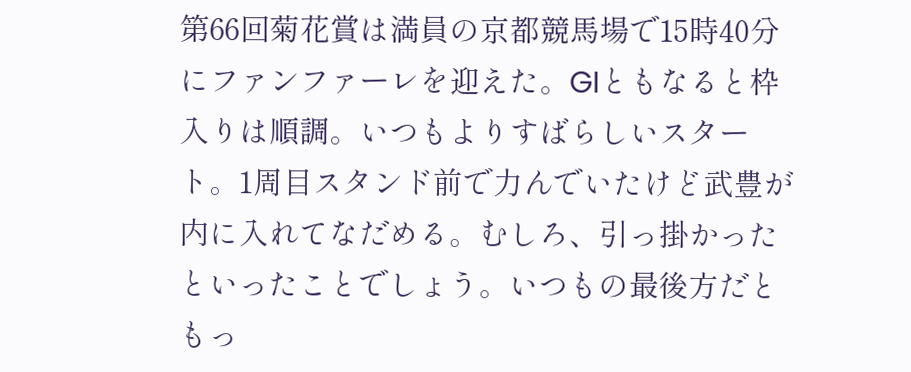第66回菊花賞は満員の京都競馬場で15時40分にファンファーレを迎えた。GIともなると枠入りは順調。いつもよりすばらしいスタート。1周目スタンド前で力んでいたけど武豊が内に入れてなだめる。むしろ、引っ掛かったといったことでしょう。いつもの最後方だともっ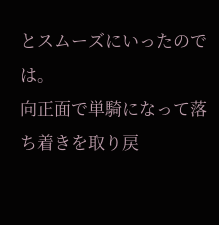とスムーズにいったのでは。
向正面で単騎になって落ち着きを取り戻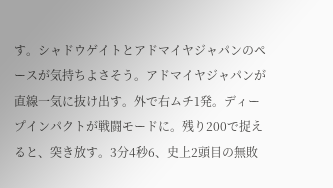す。シャドウゲイトとアドマイヤジャパンのペースが気持ちよさそう。アドマイヤジャパンが直線一気に抜け出す。外で右ムチ1発。ディープインパクトが戦闘モードに。残り200で捉えると、突き放す。3分4秒6、史上2頭目の無敗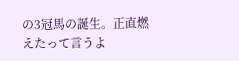の3冠馬の誕生。正直燃えたって言うよ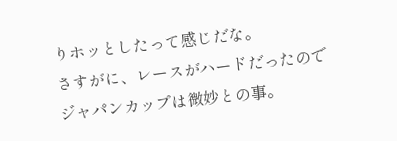りホッとしたって感じだな。
さすがに、レースがハードだったのでジャパンカップは微妙との事。